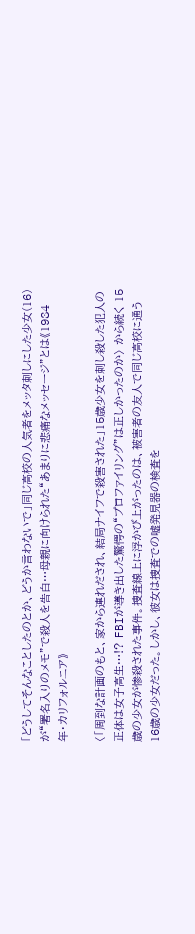「どうしてそんなことしたのとか、どうか言わないで」同じ高校の人気者をメッタ刺しにした少女(16)が“署名入りのメモ”で殺人を告白…母親に向けられた“あまりに悲痛なメッセージ”とは《1984年・カリフォルニア》

〈「周到な計画のもと、家から連れだされ、結局ナイフで殺害された」15歳少女を刺し殺した犯人の正体は女子高生…!? FBIが導き出した驚愕の“プロファイリング”は正しかったのか〉 から続く 15歳の少女が惨殺された事件。捜査線上に浮かび上がったのは、被害者の友人で同じ高校に通う16歳の少女だった。しかし、彼女は捜査での嘘発見器の検査を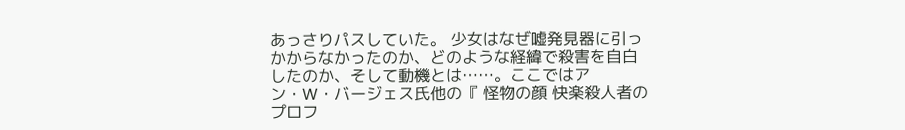あっさりパスしていた。 少女はなぜ嘘発見器に引っかからなかったのか、どのような経緯で殺害を自白したのか、そして動機とは……。ここではアン・W・バージェス氏他の『 怪物の顔 快楽殺人者のプロフ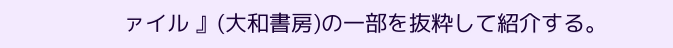ァイル 』(大和書房)の一部を抜粋して紹介する。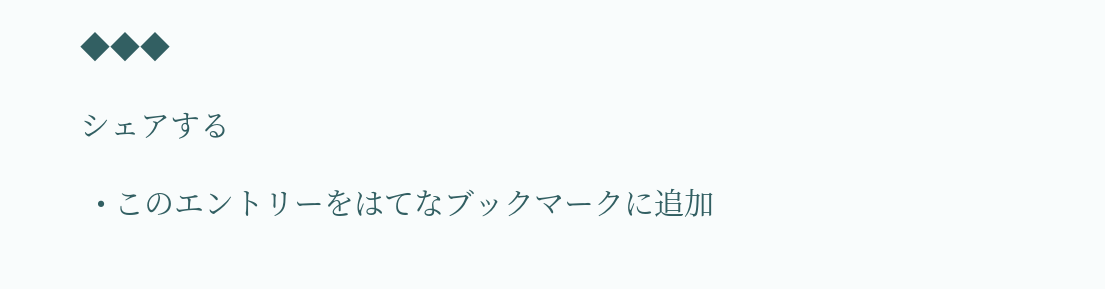◆◆◆

シェアする

  • このエントリーをはてなブックマークに追加